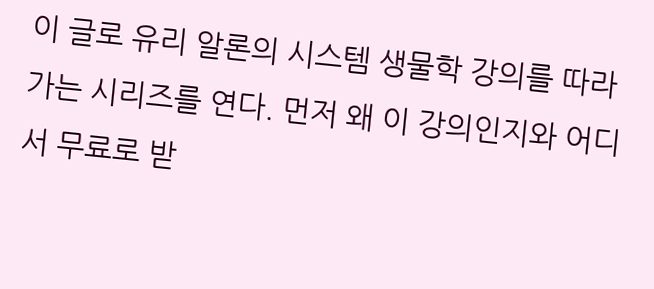이 글로 유리 알론의 시스템 생물학 강의를 따라가는 시리즈를 연다. 먼저 왜 이 강의인지와 어디서 무료로 받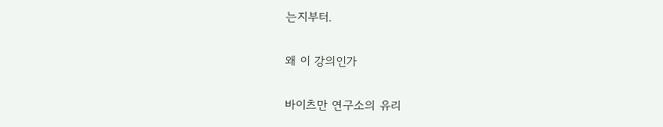는지부터.

왜 이 강의인가

바이츠만 연구소의 유리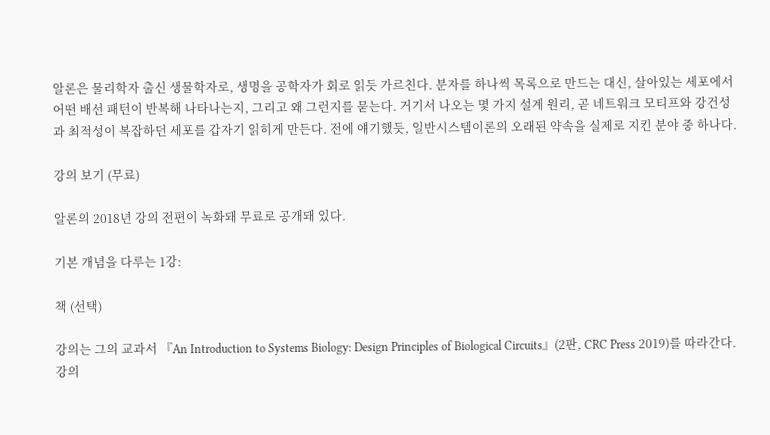알론은 물리학자 출신 생물학자로, 생명을 공학자가 회로 읽듯 가르친다. 분자를 하나씩 목록으로 만드는 대신, 살아있는 세포에서 어떤 배선 패턴이 반복해 나타나는지, 그리고 왜 그런지를 묻는다. 거기서 나오는 몇 가지 설계 원리, 곧 네트워크 모티프와 강건성과 최적성이 복잡하던 세포를 갑자기 읽히게 만든다. 전에 얘기했듯, 일반시스템이론의 오래된 약속을 실제로 지킨 분야 중 하나다.

강의 보기 (무료)

알론의 2018년 강의 전편이 녹화돼 무료로 공개돼 있다.

기본 개념을 다루는 1강:

책 (선택)

강의는 그의 교과서 『An Introduction to Systems Biology: Design Principles of Biological Circuits』(2판, CRC Press 2019)를 따라간다. 강의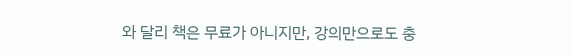와 달리 책은 무료가 아니지만, 강의만으로도 충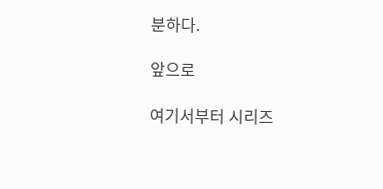분하다.

앞으로

여기서부터 시리즈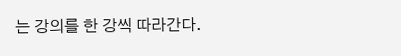는 강의를 한 강씩 따라간다.